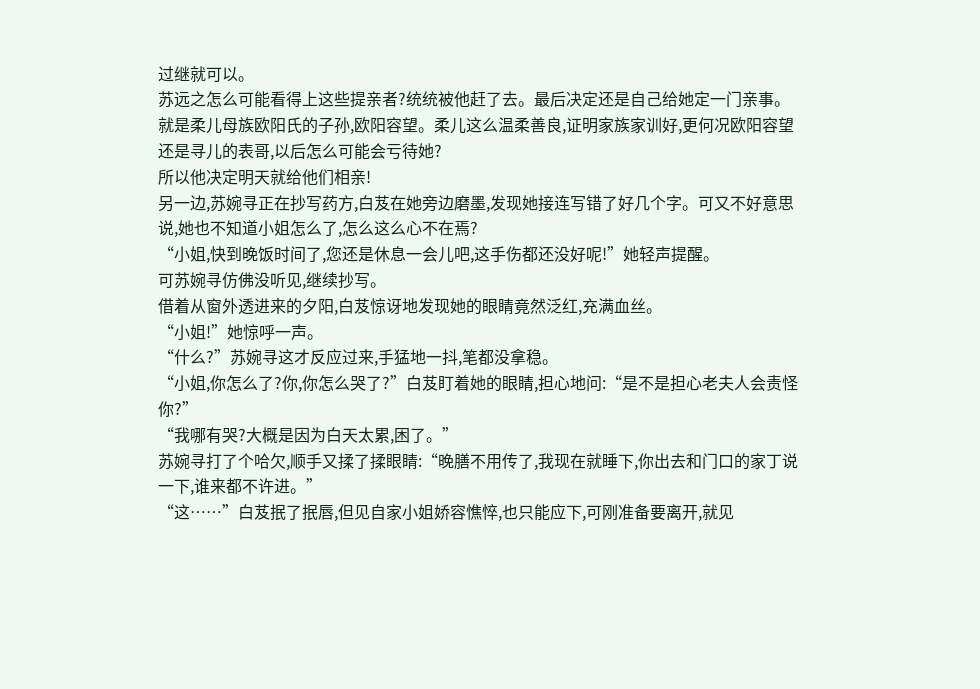过继就可以。
苏远之怎么可能看得上这些提亲者?统统被他赶了去。最后决定还是自己给她定一门亲事。
就是柔儿母族欧阳氏的子孙,欧阳容望。柔儿这么温柔善良,证明家族家训好,更何况欧阳容望还是寻儿的表哥,以后怎么可能会亏待她?
所以他决定明天就给他们相亲!
另一边,苏婉寻正在抄写药方,白芨在她旁边磨墨,发现她接连写错了好几个字。可又不好意思说,她也不知道小姐怎么了,怎么这么心不在焉?
“小姐,快到晚饭时间了,您还是休息一会儿吧,这手伤都还没好呢!”她轻声提醒。
可苏婉寻仿佛没听见,继续抄写。
借着从窗外透进来的夕阳,白芨惊讶地发现她的眼睛竟然泛红,充满血丝。
“小姐!”她惊呼一声。
“什么?”苏婉寻这才反应过来,手猛地一抖,笔都没拿稳。
“小姐,你怎么了?你,你怎么哭了?”白芨盯着她的眼睛,担心地问:“是不是担心老夫人会责怪你?”
“我哪有哭?大概是因为白天太累,困了。”
苏婉寻打了个哈欠,顺手又揉了揉眼睛:“晚膳不用传了,我现在就睡下,你出去和门口的家丁说一下,谁来都不许进。”
“这……”白芨抿了抿唇,但见自家小姐娇容憔悴,也只能应下,可刚准备要离开,就见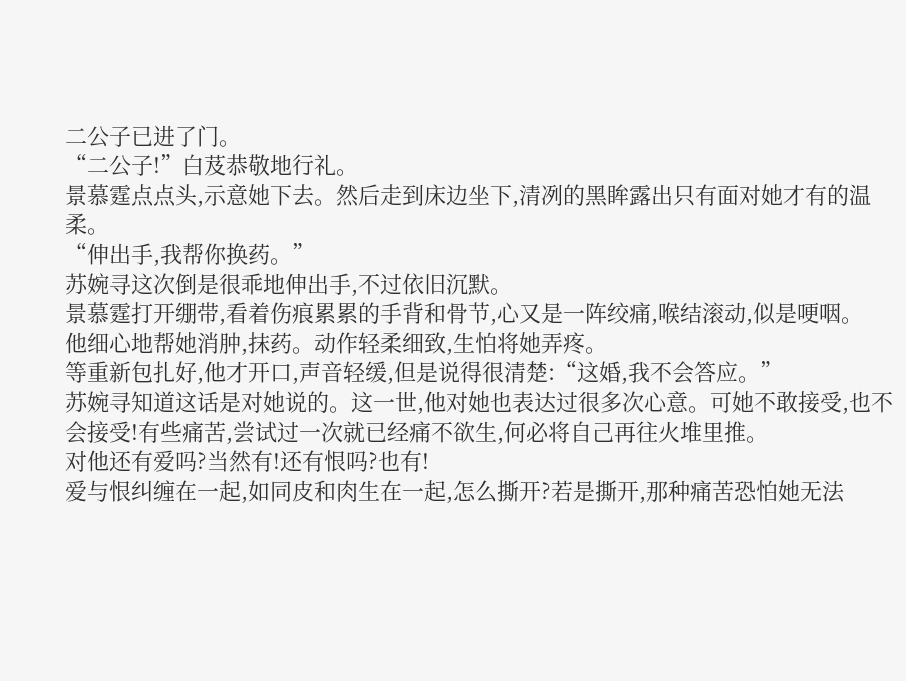二公子已进了门。
“二公子!”白芨恭敬地行礼。
景慕霆点点头,示意她下去。然后走到床边坐下,清冽的黑眸露出只有面对她才有的温柔。
“伸出手,我帮你换药。”
苏婉寻这次倒是很乖地伸出手,不过依旧沉默。
景慕霆打开绷带,看着伤痕累累的手背和骨节,心又是一阵绞痛,喉结滚动,似是哽咽。
他细心地帮她消肿,抹药。动作轻柔细致,生怕将她弄疼。
等重新包扎好,他才开口,声音轻缓,但是说得很清楚:“这婚,我不会答应。”
苏婉寻知道这话是对她说的。这一世,他对她也表达过很多次心意。可她不敢接受,也不会接受!有些痛苦,尝试过一次就已经痛不欲生,何必将自己再往火堆里推。
对他还有爱吗?当然有!还有恨吗?也有!
爱与恨纠缠在一起,如同皮和肉生在一起,怎么撕开?若是撕开,那种痛苦恐怕她无法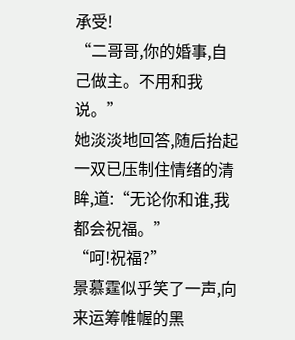承受!
“二哥哥,你的婚事,自己做主。不用和我说。”
她淡淡地回答,随后抬起一双已压制住情绪的清眸,道:“无论你和谁,我都会祝福。”
“呵!祝福?”
景慕霆似乎笑了一声,向来运筹帷幄的黑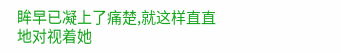眸早已凝上了痛楚,就这样直直地对视着她